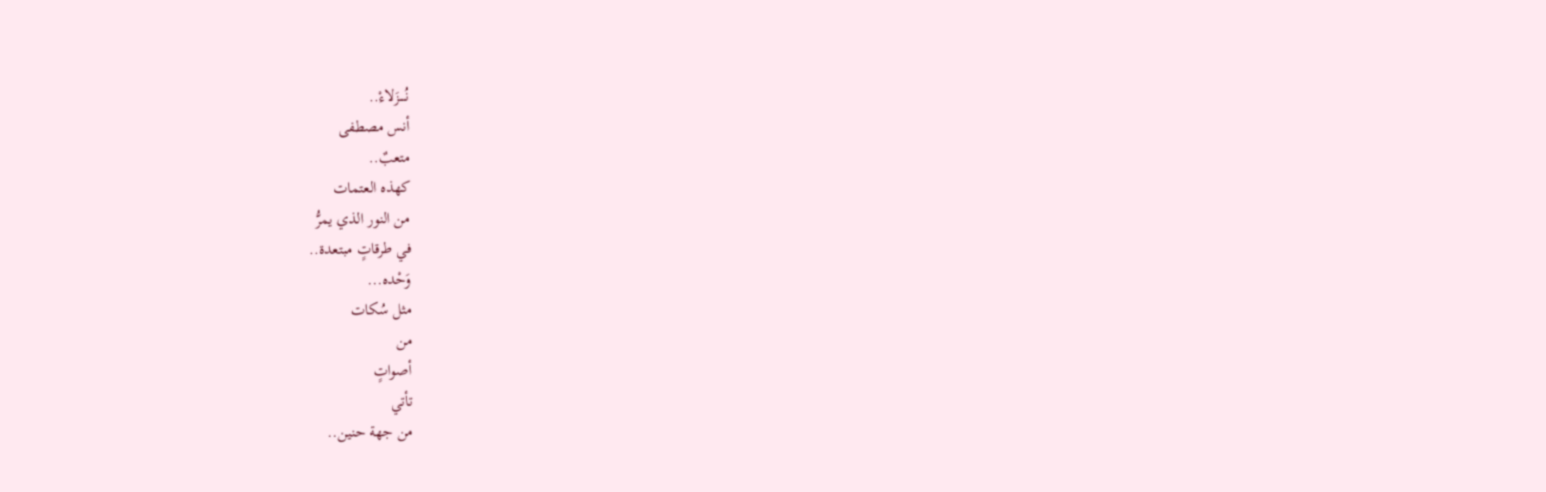نُــــزَلاءْ..
أنس مصطفى
متعبٌ..
كهذه العتمات
من النور الذي يمرُّ
في طرقاتٍ مبتعدة..
وَحْده...
مثل سُكات
من
أصواتٍ
تأتي
من جهة حنين..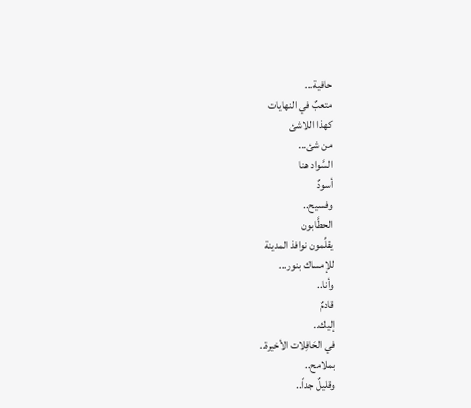حافية...
متعبٌ في النهايات
كهذا اللاشئ
من شئ...
السَّواد هنا
أسودٌ
وفسيح..
الحطَّابون
يقلِّمون نوافذ المدينة
للإمساك بنور...
وأنا..
قادمٌ
إليك..
في الحَافِلات الأخيرة..
بملامح..
وقليلٌ جداً..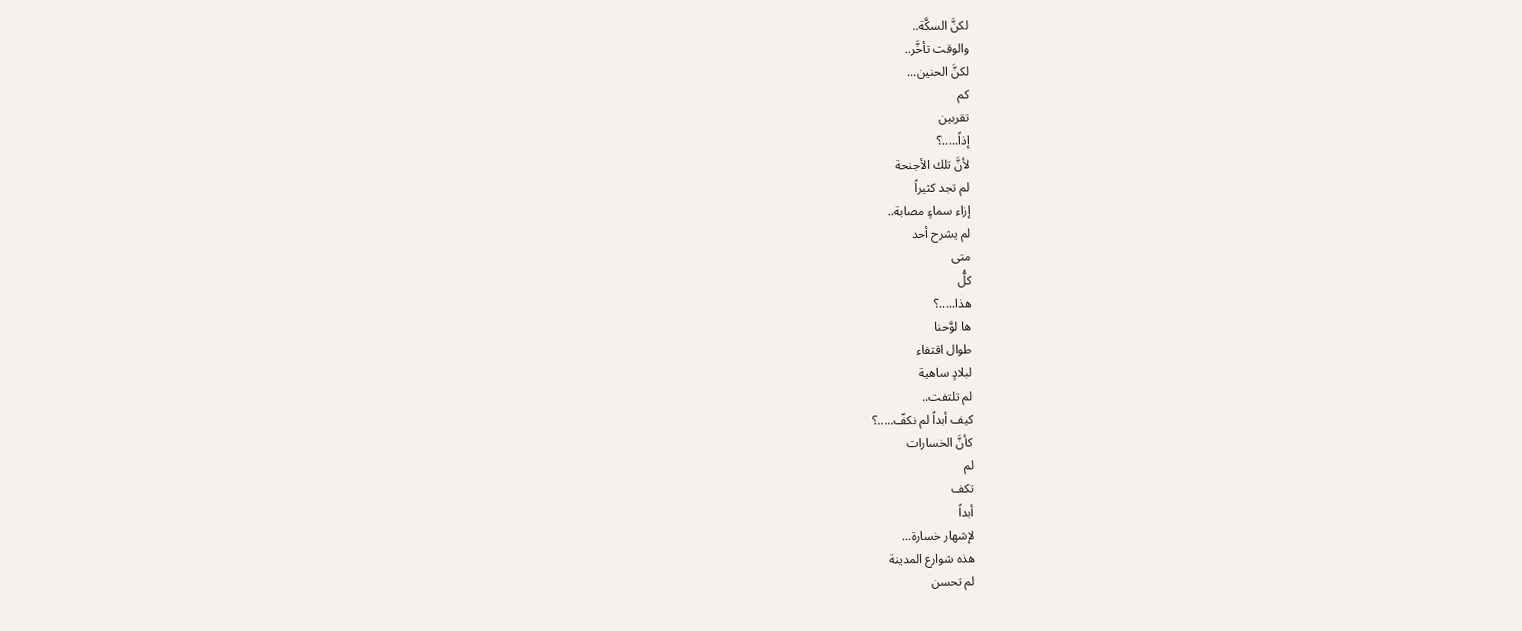لكنَّ السكَّة..
والوقت تأخَّر..
لكنَّ الحنين...
كم
تقربين
إذاً.....؟
لأنَّ تلك الأجنحة
لم تجد كثيراً
إزاء سماءٍ مصابة..
لم يشرح أحد
متى
كلُّ
هذا.....؟
ها لوَّحنا
طوال اقتفاء
لبلادٍ ساهية
لم تلتفت..
كيف أبداً لم نكفّ.....؟
كأنَّ الخسارات
لم
تكف
أبداً
لإشهار خسارة...
هذه شوارع المدينة
لم تحسن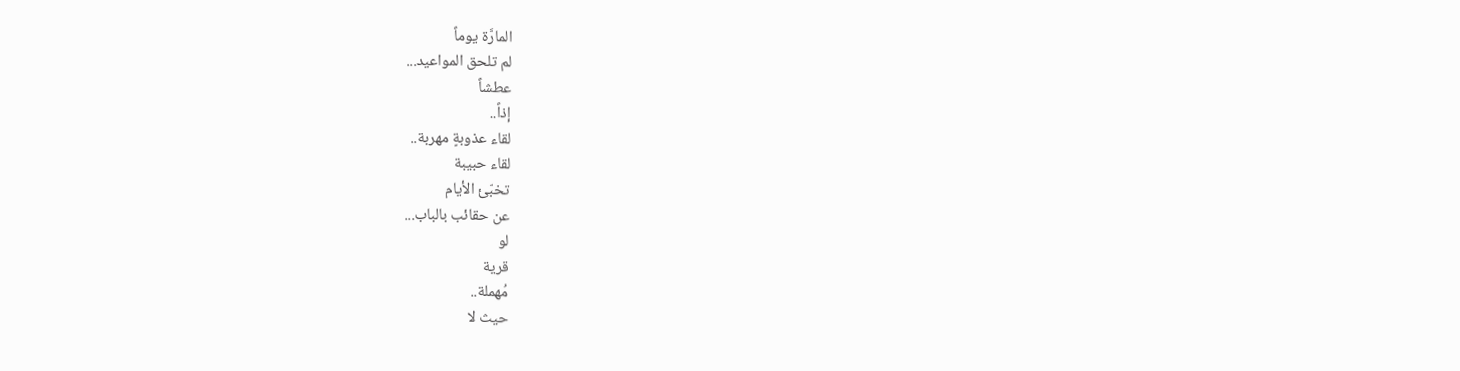المارَّة يوماً
لم تلحق المواعيد...
عطشاً
إذاً..
لقاء عذوبةٍ مهربة..
لقاء حبيبة
تخبّئ الأيام
عن حقائب بالباب...
لو
قرية
مُهملة..
حيث لا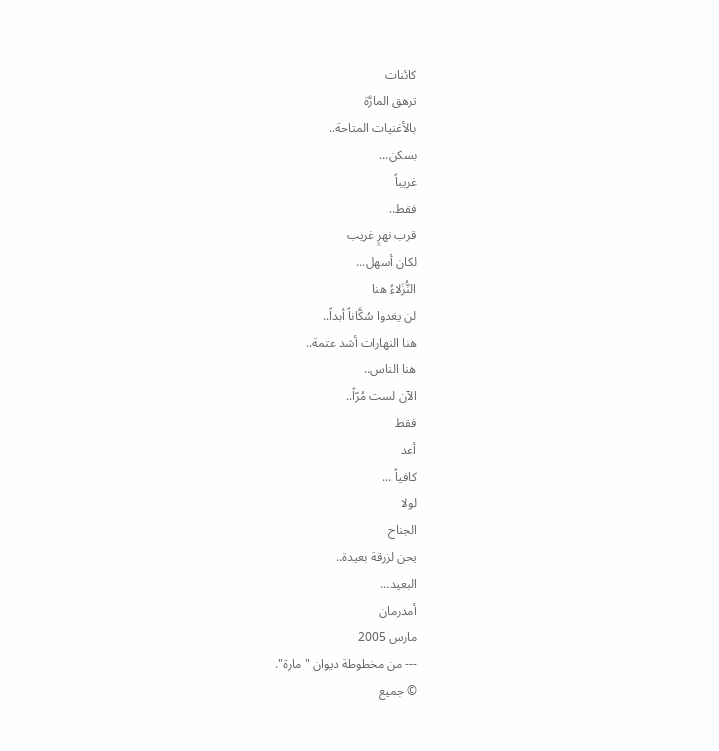كائنات
ترهق المارَّة
بالأغنيات المتاحة..
بسكن...
غريباً
فقط..
قرب نهرٍ غريب
لكان أسهل...
النُّزَلاءُ هنا
لن يغدوا سُكَّاناً أبداً..
هنا النهارات أشد عتمة..
هنا الناس..
الآن لست مُرّاً..
فقط
أعد
كافياً ...
لولا
الجناح
يحن لزرقة بعيدة..
البعيد...
أمدرمان
مارس 2005
--- من مخطوطة ديوان "مارة".
© جميع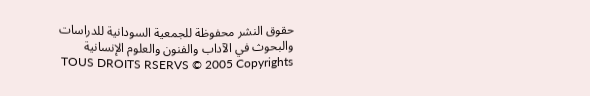حقوق النشر محفوظة للجمعية السودانية للدراسات والبحوث في الآداب والفنون والعلوم الإنسانية TOUS DROITS RSERVS © 2005 Copyrights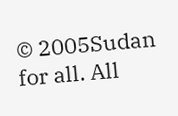© 2005Sudan for all. All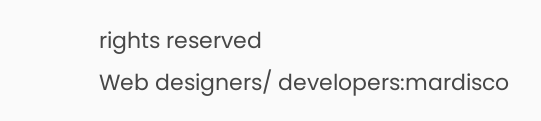rights reserved
Web designers/ developers:mardisco